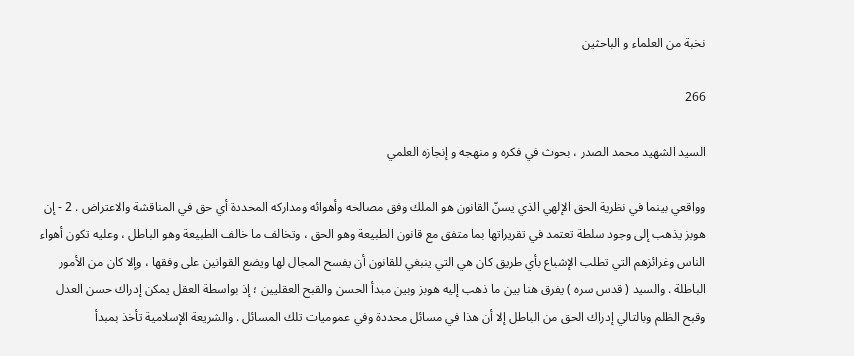نخبة من العلماء و الباحثين

266

السيد الشهيد محمد الصدر ، بحوث في فكره و منهجه و إنجازه العلمي

وواقعي بينما في نظرية الحق الإلهي الذي يسنّ القانون هو الملك وفق مصالحه وأهوائه ومداركه المحددة أي حق في المناقشة والاعتراض . 2 - إن هوبز يذهب إلى وجود سلطة تعتمد في تقريراتها بما متفق مع قانون الطبيعة وهو الحق ، وتخالف ما خالف الطبيعة وهو الباطل ، وعليه تكون أهواء الناس وغرائزهم التي تطلب الإشباع بأي طريق كان هي التي ينبغي للقانون أن يفسح المجال لها ويضع القوانين على وفقها ، وإلا كان من الأمور الباطلة . والسيد ( قدس سره ) يفرق هنا بين ما ذهب إليه هوبز وبين مبدأ الحسن والقبح العقليين ؛ إذ بواسطة العقل يمكن إدراك حسن العدل وقبح الظلم وبالتالي إدراك الحق من الباطل إلا أن هذا في مسائل محددة وفي عموميات تلك المسائل . والشريعة الإسلامية تأخذ بمبدأ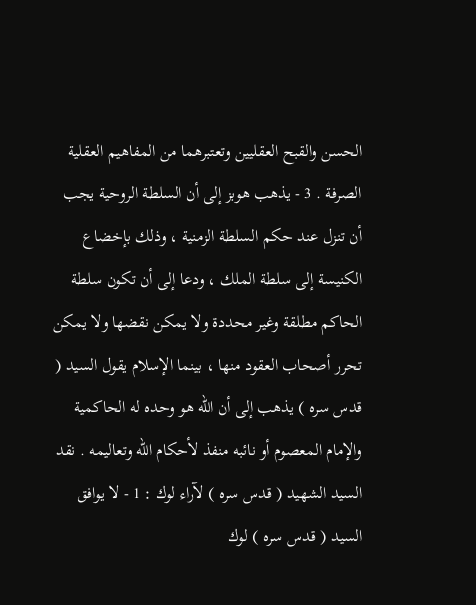الحسن والقبح العقليين وتعتبرهما من المفاهيم العقلية الصرفة . 3 - يذهب هوبز إلى أن السلطة الروحية يجب أن تنزل عند حكم السلطة الزمنية ، وذلك بإخضاع الكنيسة إلى سلطة الملك ، ودعا إلى أن تكون سلطة الحاكم مطلقة وغير محددة ولا يمكن نقضها ولا يمكن تحرر أصحاب العقود منها ، بينما الإسلام يقول السيد ( قدس سره ) يذهب إلى أن الله هو وحده له الحاكمية والإمام المعصوم أو نائبه منفذ لأحكام الله وتعاليمه . نقد السيد الشهيد ( قدس سره ) لآراء لوك : 1 - لا يوافق السيد ( قدس سره ) لوك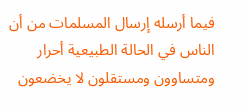فيما أرسله إرسال المسلمات من أن الناس في الحالة الطبيعية أحرار ومتساوون ومستقلون لا يخضعون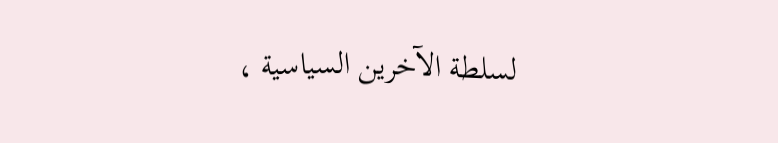لسلطة الآخرين السياسية ،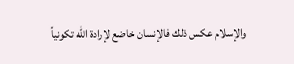والإسلام عكس ذلك فالإنسان خاضع لإرادة الله تكونياً